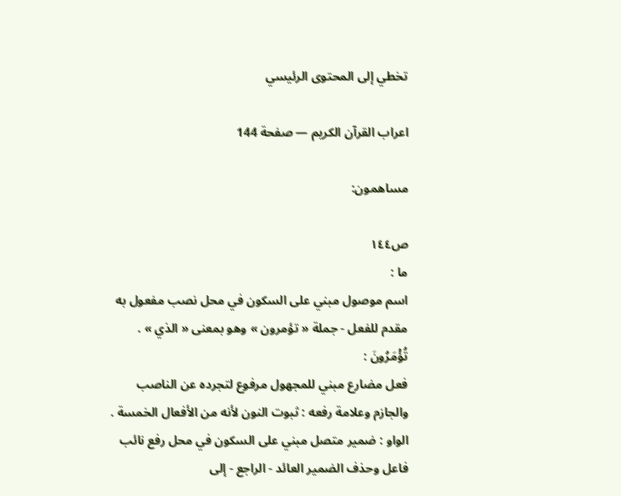تخطي إلى المحتوى الرئيسي

اعراب القرآن الكريم — صفحة 144

مساهمون:

ص١٤٤
ما :
اسم موصول مبني على السكون في محل نصب مفعول به مقدم للفعل - جملة « تؤمرون » وهو بمعنى « الذي » .
تُؤْمَرُونَ :
فعل مضارع مبني للمجهول مرفوع لتجرده عن الناصب والجازم وعلامة رفعه : ثبوت النون لأنه من الأفعال الخمسة . الواو : ضمير متصل مبني على السكون في محل رفع نائب فاعل وحذف الضمير العائد - الراجع - إلى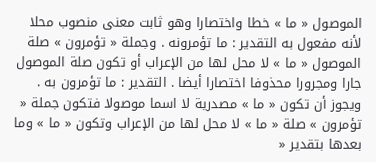الموصول « ما » خطا واختصارا وهو ثابت معنى منصوب محلا لأنه مفعول به التقدير : ما تؤمرونه . وجملة « تؤمرون » صلة الموصول « ما » لا محل لها من الإعراب أو تكون صلة الموصول جارا ومجرورا محذوفا اختصارا أيضا . التقدير : ما تؤمرون به . ويجوز أن تكون « ما » مصدرية لا اسما موصولا فتكون جملة « تؤمرون » صلة « ما » لا محل لها من الإعراب وتكون « ما » وما بعدها بتقدير «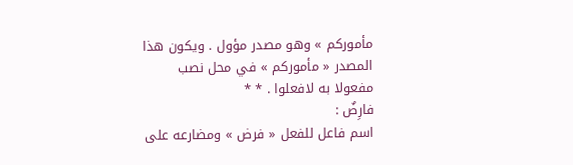مأموركم » وهو مصدر مؤول . ويكون هذا المصدر « مأموركم » في محل نصب مفعولا به لافعلوا . * *
فارِضٌ :
اسم فاعل للفعل « فرض » ومضارعه على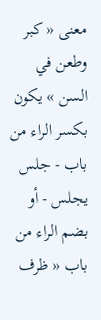معنى « كبر وطعن في السن » يكون بكسر الراء من باب - جلس يجلس - أو بضم الراء من باب « ظرف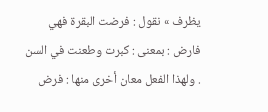يظرف » نقول : فرضت البقرة فهي فارض : بمعنى : كبرت وطعنت في السن . ولهذا الفعل معان أخرى منها : فرض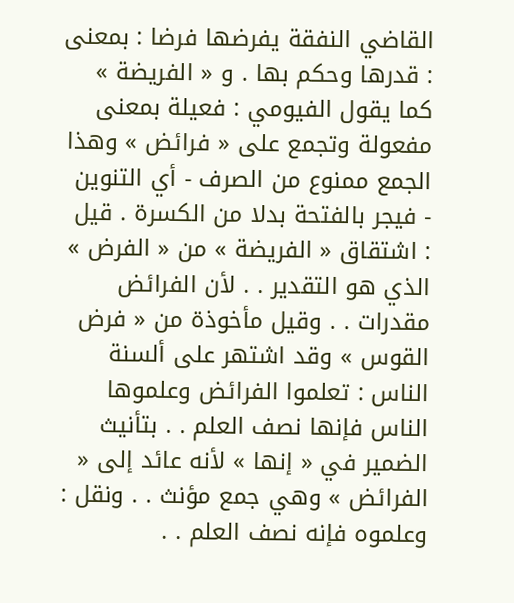القاضي النفقة يفرضها فرضا : بمعنى : قدرها وحكم بها . و « الفريضة » كما يقول الفيومي : فعيلة بمعنى مفعولة وتجمع على « فرائض » وهذا الجمع ممنوع من الصرف - أي التنوين - فيجر بالفتحة بدلا من الكسرة . قيل : اشتقاق « الفريضة » من « الفرض » الذي هو التقدير . . لأن الفرائض مقدرات . . وقيل مأخوذة من « فرض القوس » وقد اشتهر على ألسنة الناس : تعلموا الفرائض وعلموها الناس فإنها نصف العلم . . بتأنيث الضمير في « إنها » لأنه عائد إلى « الفرائض » وهي جمع مؤنث . . ونقل : وعلموه فإنه نصف العلم . .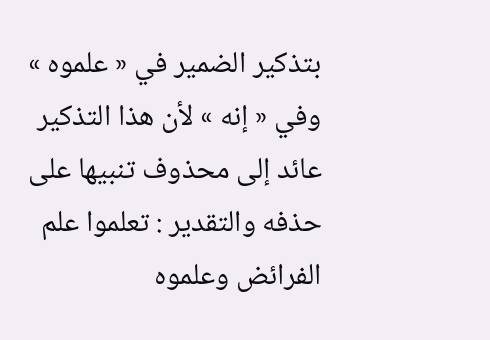بتذكير الضمير في « علموه » وفي « إنه » لأن هذا التذكير عائد إلى محذوف تنبيها على حذفه والتقدير : تعلموا علم الفرائض وعلموه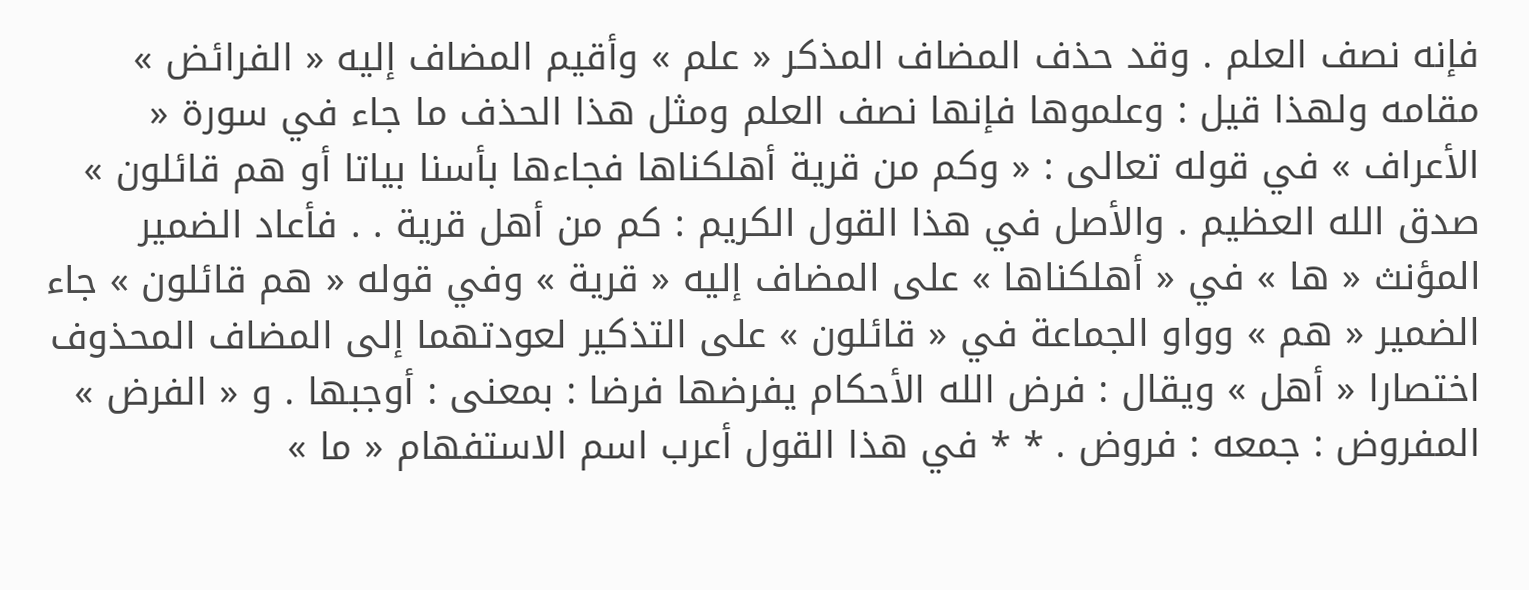فإنه نصف العلم . وقد حذف المضاف المذكر « علم » وأقيم المضاف إليه « الفرائض » مقامه ولهذا قيل : وعلموها فإنها نصف العلم ومثل هذا الحذف ما جاء في سورة « الأعراف » في قوله تعالى : « وكم من قرية أهلكناها فجاءها بأسنا بياتا أو هم قائلون » صدق الله العظيم . والأصل في هذا القول الكريم : كم من أهل قرية . . فأعاد الضمير المؤنث « ها » في « أهلكناها » على المضاف إليه « قرية » وفي قوله « هم قائلون » جاء الضمير « هم » وواو الجماعة في « قائلون » على التذكير لعودتهما إلى المضاف المحذوف اختصارا « أهل » ويقال : فرض الله الأحكام يفرضها فرضا : بمعنى : أوجبها . و « الفرض » المفروض : جمعه : فروض . * * في هذا القول أعرب اسم الاستفهام « ما »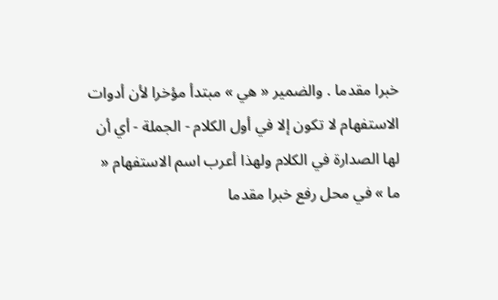خبرا مقدما . والضمير « هي » مبتدأ مؤخرا لأن أدوات الاستفهام لا تكون إلا في أول الكلام - الجملة - أي أن لها الصدارة في الكلام ولهذا أعرب اسم الاستفهام « ما » في محل رفع خبرا مقدما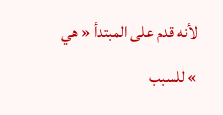لأنه قدم على المبتدأ « هي » للسبب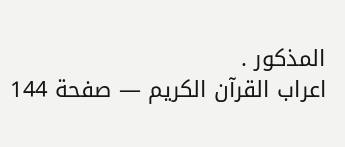المذكور .
اعراب القرآن الكريم — صفحة 144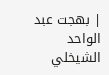| بهجت عبد الواحد الشيخلي